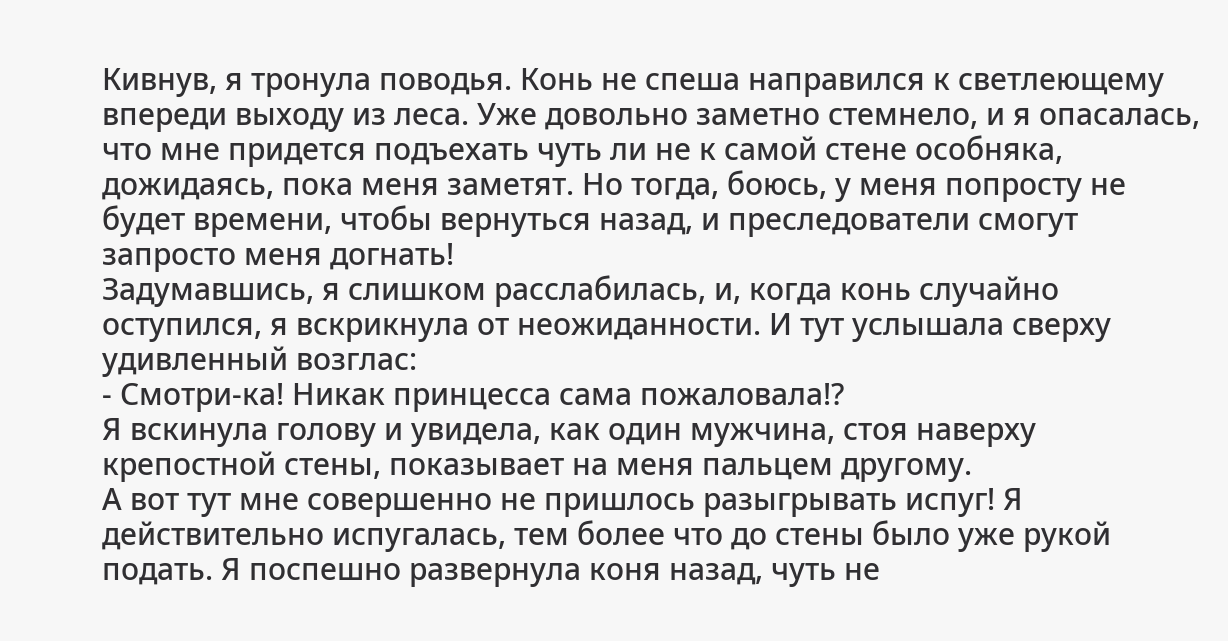Кивнув, я тронула поводья. Конь не спеша направился к светлеющему впереди выходу из леса. Уже довольно заметно стемнело, и я опасалась, что мне придется подъехать чуть ли не к самой стене особняка, дожидаясь, пока меня заметят. Но тогда, боюсь, у меня попросту не будет времени, чтобы вернуться назад, и преследователи смогут запросто меня догнать!
Задумавшись, я слишком расслабилась, и, когда конь случайно оступился, я вскрикнула от неожиданности. И тут услышала сверху удивленный возглас:
- Смотри-ка! Никак принцесса сама пожаловала!?
Я вскинула голову и увидела, как один мужчина, стоя наверху крепостной стены, показывает на меня пальцем другому.
А вот тут мне совершенно не пришлось разыгрывать испуг! Я действительно испугалась, тем более что до стены было уже рукой подать. Я поспешно развернула коня назад, чуть не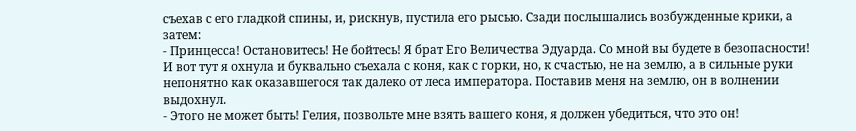съехав с его гладкой спины, и, рискнув, пустила его рысью. Сзади послышались возбужденные крики, а затем:
- Принцесса! Остановитесь! Не бойтесь! Я брат Его Величества Эдуарда. Со мной вы будете в безопасности!
И вот тут я охнула и буквально съехала с коня, как с горки, но, к счастью, не на землю, а в сильные руки непонятно как оказавшегося так далеко от леса императора. Поставив меня на землю, он в волнении выдохнул.
- Этого не может быть! Гелия, позвольте мне взять вашего коня, я должен убедиться, что это он!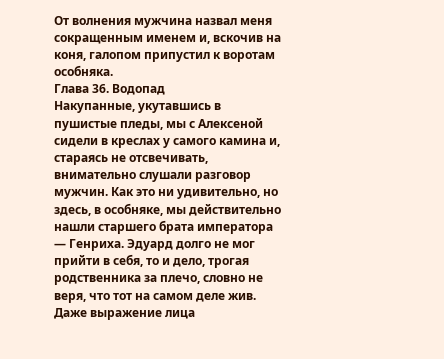От волнения мужчина назвал меня сокращенным именем и, вскочив на коня, галопом припустил к воротам особняка.
Глава 36. Водопад
Накупанные, укутавшись в пушистые пледы, мы с Алексеной сидели в креслах у самого камина и, стараясь не отсвечивать, внимательно слушали разговор мужчин. Как это ни удивительно, но здесь, в особняке, мы действительно нашли старшего брата императора — Генриха. Эдуард долго не мог прийти в себя, то и дело, трогая родственника за плечо, словно не веря, что тот на самом деле жив. Даже выражение лица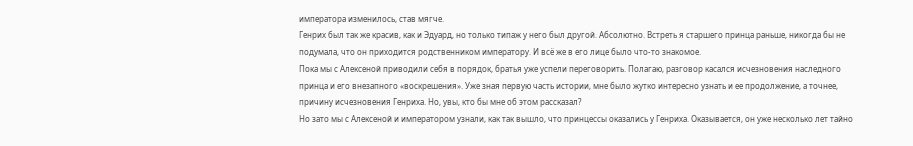императора изменилось, став мягче.
Генрих был так же красив, как и Эдуард, но только типаж у него был другой. Абсолютно. Встреть я старшего принца раньше, никогда бы не подумала, что он приходится родственником императору. И всё же в его лице было что-то знакомое.
Пока мы с Алексеной приводили себя в порядок, братья уже успели переговорить. Полагаю, разговор касался исчезновения наследного принца и его внезапного «воскрешения». Уже зная первую часть истории, мне было жутко интересно узнать и ее продолжение, а точнее, причину исчезновения Генриха. Но, увы, кто бы мне об этом рассказал?
Но зато мы с Алексеной и императором узнали, как так вышло, что принцессы оказались у Генриха. Оказывается, он уже несколько лет тайно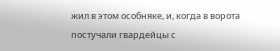жил в этом особняке, и, когда в ворота постучали гвардейцы с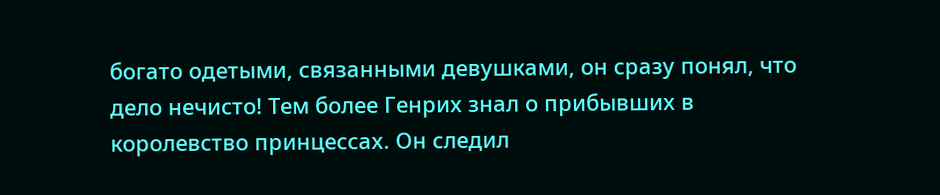богато одетыми, связанными девушками, он сразу понял, что дело нечисто! Тем более Генрих знал о прибывших в королевство принцессах. Он следил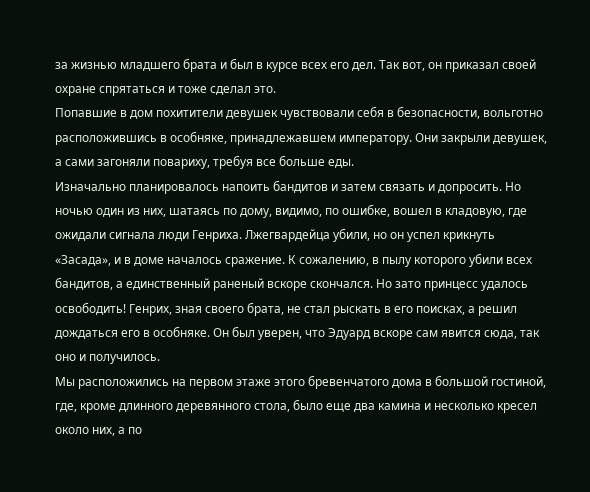за жизнью младшего брата и был в курсе всех его дел. Так вот, он приказал своей охране спрятаться и тоже сделал это.
Попавшие в дом похитители девушек чувствовали себя в безопасности, вольготно расположившись в особняке, принадлежавшем императору. Они закрыли девушек, а сами загоняли повариху, требуя все больше еды.
Изначально планировалось напоить бандитов и затем связать и допросить. Но ночью один из них, шатаясь по дому, видимо, по ошибке, вошел в кладовую, где ожидали сигнала люди Генриха. Лжегвардейца убили, но он успел крикнуть «Засада», и в доме началось сражение. К сожалению, в пылу которого убили всех бандитов, а единственный раненый вскоре скончался. Но зато принцесс удалось освободить! Генрих, зная своего брата, не стал рыскать в его поисках, а решил дождаться его в особняке. Он был уверен, что Эдуард вскоре сам явится сюда, так оно и получилось.
Мы расположились на первом этаже этого бревенчатого дома в большой гостиной, где, кроме длинного деревянного стола, было еще два камина и несколько кресел около них, а по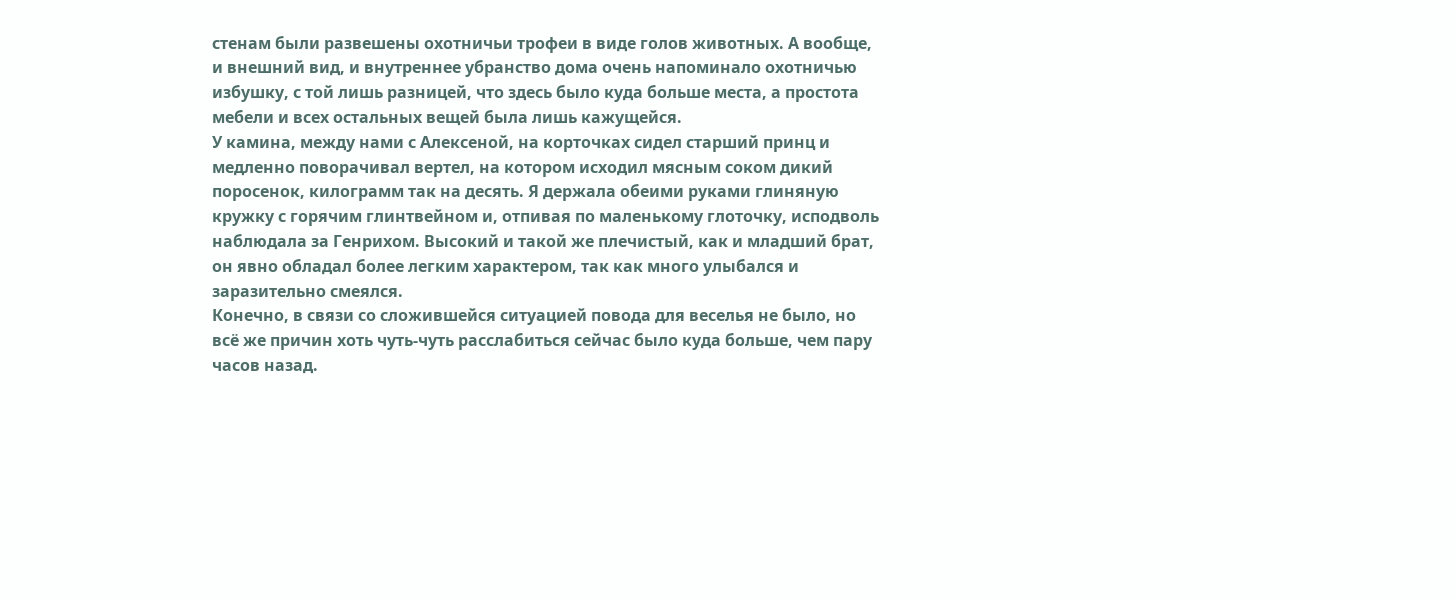стенам были развешены охотничьи трофеи в виде голов животных. А вообще, и внешний вид, и внутреннее убранство дома очень напоминало охотничью избушку, с той лишь разницей, что здесь было куда больше места, а простота мебели и всех остальных вещей была лишь кажущейся.
У камина, между нами с Алексеной, на корточках сидел старший принц и медленно поворачивал вертел, на котором исходил мясным соком дикий поросенок, килограмм так на десять. Я держала обеими руками глиняную кружку с горячим глинтвейном и, отпивая по маленькому глоточку, исподволь наблюдала за Генрихом. Высокий и такой же плечистый, как и младший брат, он явно обладал более легким характером, так как много улыбался и заразительно смеялся.
Конечно, в связи со сложившейся ситуацией повода для веселья не было, но всё же причин хоть чуть-чуть расслабиться сейчас было куда больше, чем пару часов назад.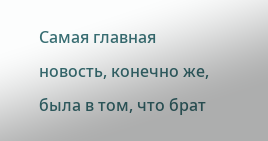Самая главная новость, конечно же, была в том, что брат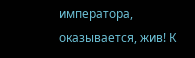императора, оказывается, жив! К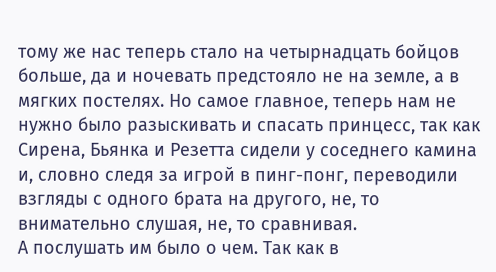тому же нас теперь стало на четырнадцать бойцов больше, да и ночевать предстояло не на земле, а в мягких постелях. Но самое главное, теперь нам не нужно было разыскивать и спасать принцесс, так как Сирена, Бьянка и Резетта сидели у соседнего камина и, словно следя за игрой в пинг-понг, переводили взгляды с одного брата на другого, не, то внимательно слушая, не, то сравнивая.
А послушать им было о чем. Так как в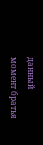данный момент братья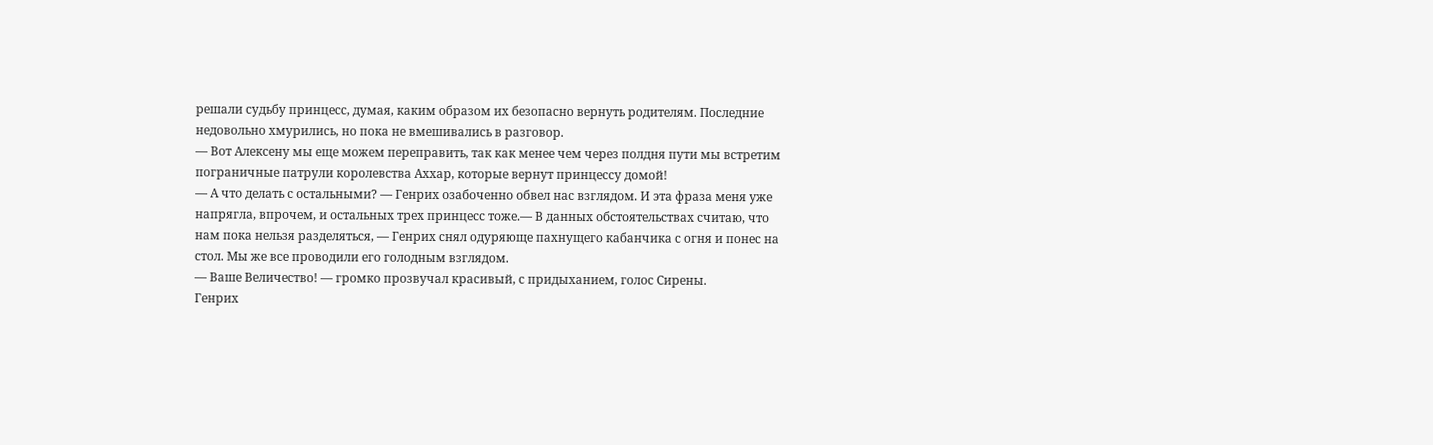решали судьбу принцесс, думая, каким образом их безопасно вернуть родителям. Последние недовольно хмурились, но пока не вмешивались в разговор.
— Вот Алексену мы еще можем переправить, так как менее чем через полдня пути мы встретим пограничные патрули королевства Аххар, которые вернут принцессу домой!
— А что делать с остальными? — Генрих озабоченно обвел нас взглядом. И эта фраза меня уже напрягла, впрочем, и остальных трех принцесс тоже.— В данных обстоятельствах считаю, что нам пока нельзя разделяться, — Генрих снял одуряюще пахнущего кабанчика с огня и понес на стол. Мы же все проводили его голодным взглядом.
— Ваше Величество! — громко прозвучал красивый, с придыханием, голос Сирены.
Генрих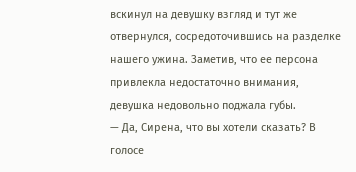вскинул на девушку взгляд и тут же отвернулся, сосредоточившись на разделке нашего ужина. Заметив, что ее персона привлекла недостаточно внимания, девушка недовольно поджала губы.
— Да, Сирена, что вы хотели сказать? В голосе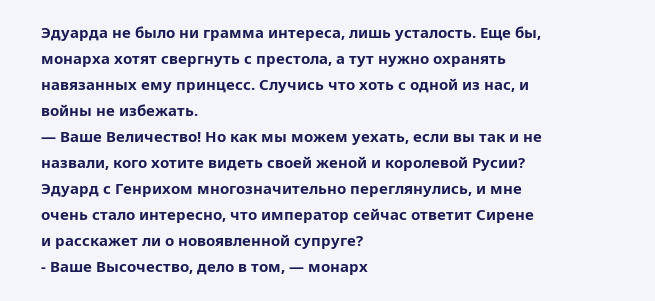Эдуарда не было ни грамма интереса, лишь усталость. Еще бы, монарха хотят свергнуть с престола, а тут нужно охранять навязанных ему принцесс. Случись что хоть с одной из нас, и войны не избежать.
— Ваше Величество! Но как мы можем уехать, если вы так и не назвали, кого хотите видеть своей женой и королевой Русии?
Эдуард с Генрихом многозначительно переглянулись, и мне очень стало интересно, что император сейчас ответит Сирене и расскажет ли о новоявленной супруге?
- Ваше Высочество, дело в том, — монарх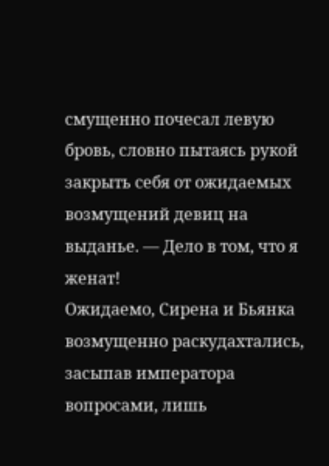смущенно почесал левую бровь, словно пытаясь рукой закрыть себя от ожидаемых возмущений девиц на выданье. — Дело в том, что я женат!
Ожидаемо, Сирена и Бьянка возмущенно раскудахтались, засыпав императора вопросами, лишь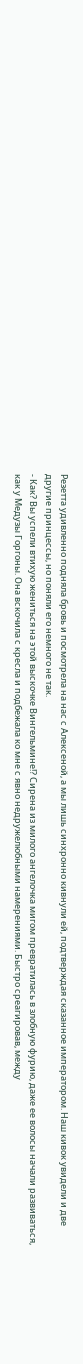Резетта удивленно подняла бровь и посмотрела на нас с Алексеной, а мы лишь синхронно кивнули ей, подтверждая сказанное императором. Наш кивок увидели и две другие принцессы, но поняли его немного не так.
- Как? Вы успели втихую жениться на этой выскочке Вингельмине!? Сирена из милого ангелочка мигом превратилась в злобную фурию, даже ее волосы начали развиваться, как у Медузы Горгоны. Она вскочила с кресла и подбежала ко мне с явно недружелюбными намерениями. Быстро среагировав, между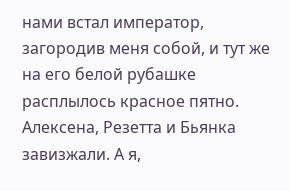нами встал император, загородив меня собой, и тут же на его белой рубашке расплылось красное пятно. Алексена, Резетта и Бьянка завизжали. А я,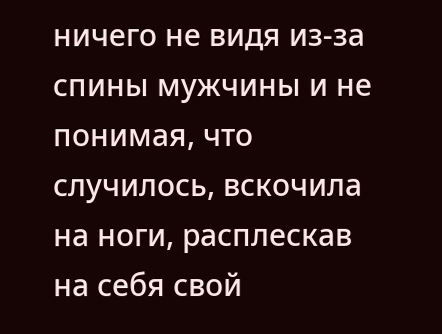ничего не видя из-за спины мужчины и не понимая, что случилось, вскочила на ноги, расплескав на себя свой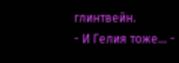глинтвейн.
- И Гелия тоже… -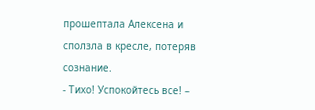прошептала Алексена и сползла в кресле, потеряв сознание.
- Тихо! Успокойтесь все! –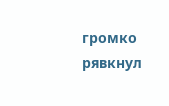громко рявкнул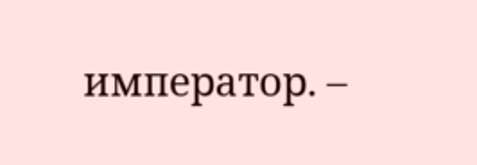император. –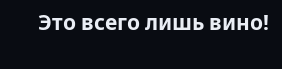Это всего лишь вино!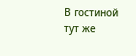В гостиной тут же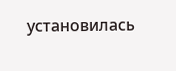установилась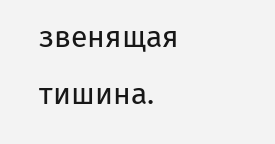звенящая тишина.